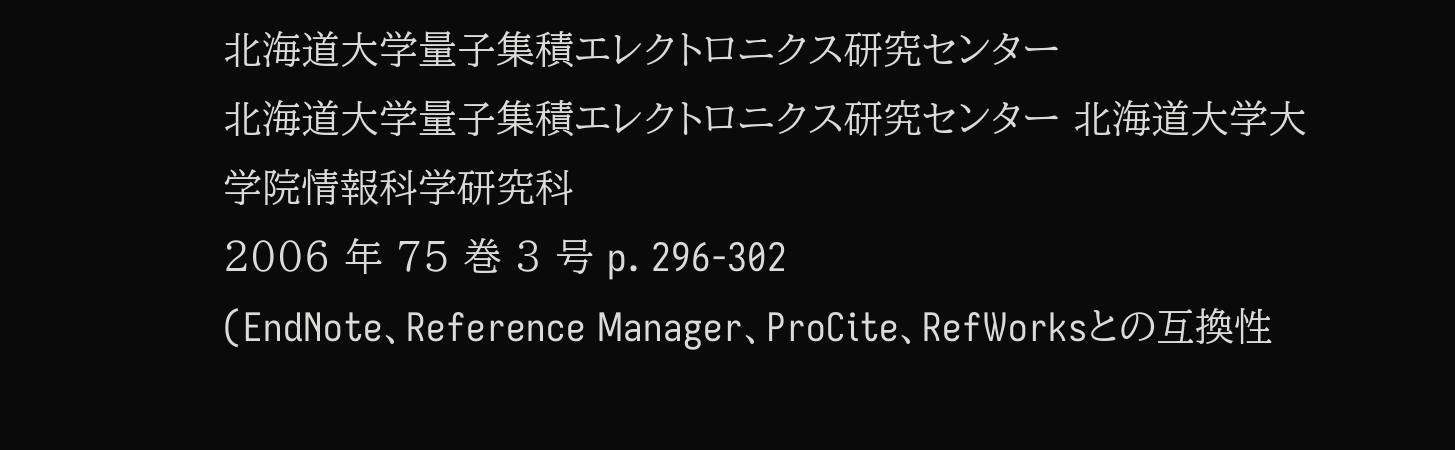北海道大学量子集積エレクトロニクス研究センター
北海道大学量子集積エレクトロニクス研究センター 北海道大学大学院情報科学研究科
2006 年 75 巻 3 号 p. 296-302
(EndNote、Reference Manager、ProCite、RefWorksとの互換性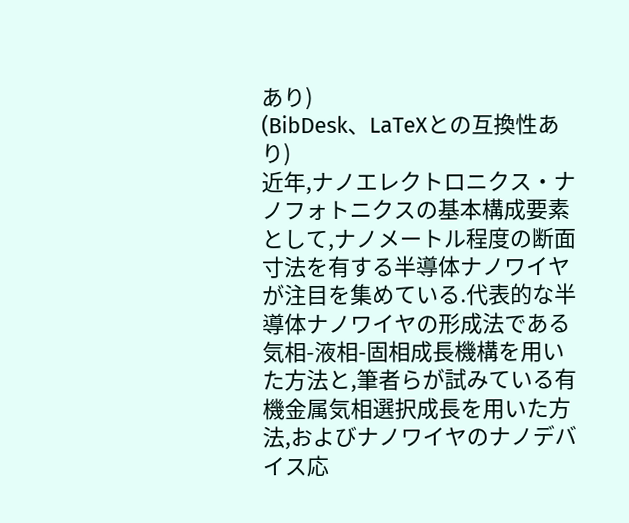あり)
(BibDesk、LaTeXとの互換性あり)
近年,ナノエレクトロニクス・ナノフォトニクスの基本構成要素として,ナノメートル程度の断面寸法を有する半導体ナノワイヤが注目を集めている.代表的な半導体ナノワイヤの形成法である気相-液相-固相成長機構を用いた方法と,筆者らが試みている有機金属気相選択成長を用いた方法,およびナノワイヤのナノデバイス応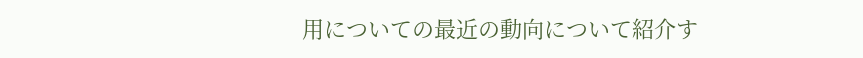用についての最近の動向について紹介す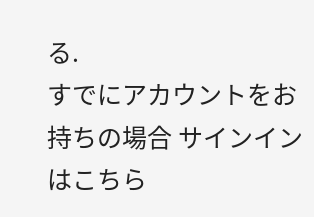る.
すでにアカウントをお持ちの場合 サインインはこちら